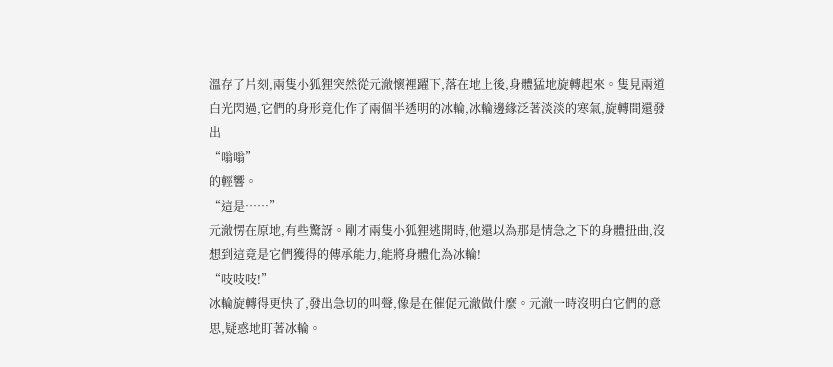溫存了片刻,兩隻小狐狸突然從元澈懷裡躍下,落在地上後,身體猛地旋轉起來。隻見兩道白光閃過,它們的身形竟化作了兩個半透明的冰輪,冰輪邊緣泛著淡淡的寒氣,旋轉間還發出
“嗡嗡”
的輕響。
“這是……”
元澈愣在原地,有些驚訝。剛才兩隻小狐狸逃開時,他還以為那是情急之下的身體扭曲,沒想到這竟是它們獲得的傳承能力,能將身體化為冰輪!
“吱吱吱!”
冰輪旋轉得更快了,發出急切的叫聲,像是在催促元澈做什麼。元澈一時沒明白它們的意思,疑惑地盯著冰輪。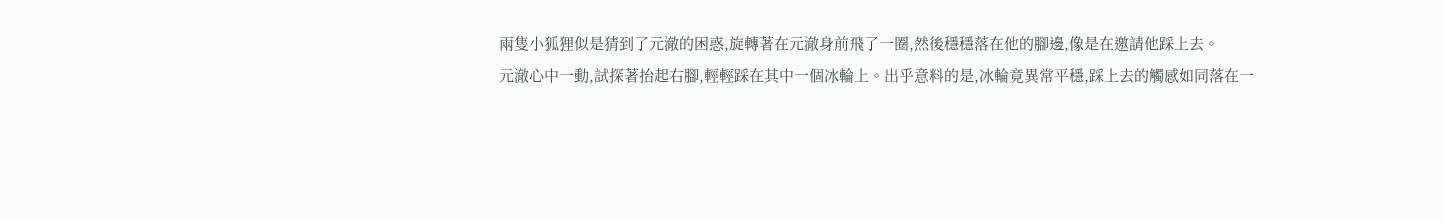兩隻小狐狸似是猜到了元澈的困惑,旋轉著在元澈身前飛了一圈,然後穩穩落在他的腳邊,像是在邀請他踩上去。
元澈心中一動,試探著抬起右腳,輕輕踩在其中一個冰輪上。出乎意料的是,冰輪竟異常平穩,踩上去的觸感如同落在一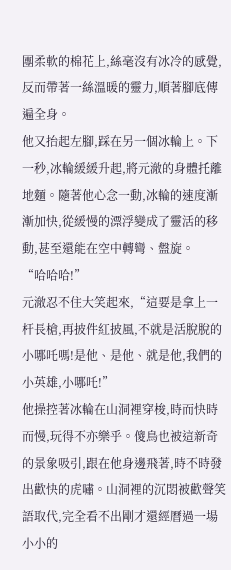團柔軟的棉花上,絲毫沒有冰冷的感覺,反而帶著一絲溫暖的靈力,順著腳底傳遍全身。
他又抬起左腳,踩在另一個冰輪上。下一秒,冰輪緩緩升起,將元澈的身體托離地麵。隨著他心念一動,冰輪的速度漸漸加快,從緩慢的漂浮變成了靈活的移動,甚至還能在空中轉彎、盤旋。
“哈哈哈!”
元澈忍不住大笑起來,“這要是拿上一杆長槍,再披件紅披風,不就是活脫脫的小哪吒嗎!是他、是他、就是他,我們的小英雄,小哪吒!”
他操控著冰輪在山洞裡穿梭,時而快時而慢,玩得不亦樂乎。傻鳥也被這新奇的景象吸引,跟在他身邊飛著,時不時發出歡快的虎嘯。山洞裡的沉悶被歡聲笑語取代,完全看不出剛才還經曆過一場小小的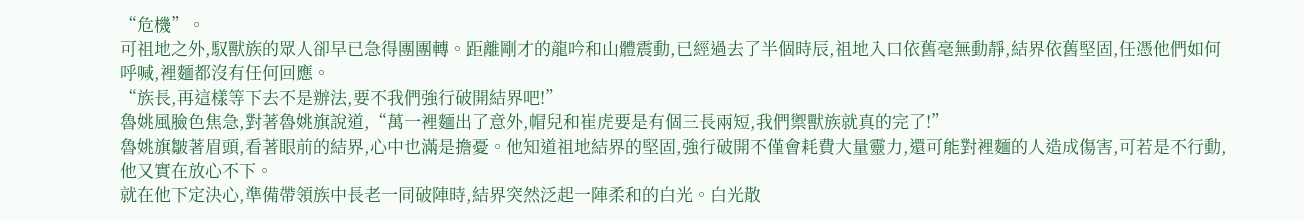“危機”。
可祖地之外,馭獸族的眾人卻早已急得團團轉。距離剛才的龍吟和山體震動,已經過去了半個時辰,祖地入口依舊毫無動靜,結界依舊堅固,任憑他們如何呼喊,裡麵都沒有任何回應。
“族長,再這樣等下去不是辦法,要不我們強行破開結界吧!”
魯姚風臉色焦急,對著魯姚旗說道,“萬一裡麵出了意外,帽兒和崔虎要是有個三長兩短,我們禦獸族就真的完了!”
魯姚旗皺著眉頭,看著眼前的結界,心中也滿是擔憂。他知道祖地結界的堅固,強行破開不僅會耗費大量靈力,還可能對裡麵的人造成傷害,可若是不行動,他又實在放心不下。
就在他下定決心,準備帶領族中長老一同破陣時,結界突然泛起一陣柔和的白光。白光散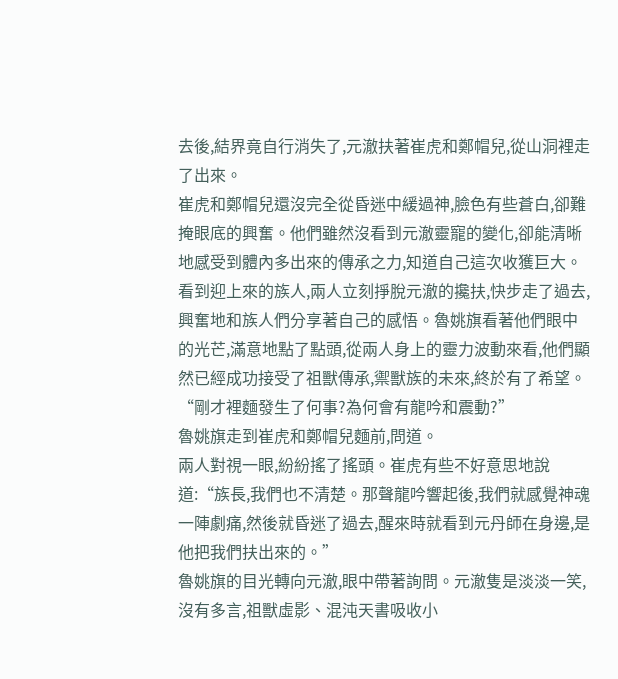去後,結界竟自行消失了,元澈扶著崔虎和鄭帽兒,從山洞裡走了出來。
崔虎和鄭帽兒還沒完全從昏迷中緩過神,臉色有些蒼白,卻難掩眼底的興奮。他們雖然沒看到元澈靈寵的變化,卻能清晰地感受到體內多出來的傳承之力,知道自己這次收獲巨大。
看到迎上來的族人,兩人立刻掙脫元澈的攙扶,快步走了過去,興奮地和族人們分享著自己的感悟。魯姚旗看著他們眼中的光芒,滿意地點了點頭,從兩人身上的靈力波動來看,他們顯然已經成功接受了祖獸傳承,禦獸族的未來,終於有了希望。
“剛才裡麵發生了何事?為何會有龍吟和震動?”
魯姚旗走到崔虎和鄭帽兒麵前,問道。
兩人對視一眼,紛紛搖了搖頭。崔虎有些不好意思地說道:“族長,我們也不清楚。那聲龍吟響起後,我們就感覺神魂一陣劇痛,然後就昏迷了過去,醒來時就看到元丹師在身邊,是他把我們扶出來的。”
魯姚旗的目光轉向元澈,眼中帶著詢問。元澈隻是淡淡一笑,沒有多言,祖獸虛影、混沌天書吸收小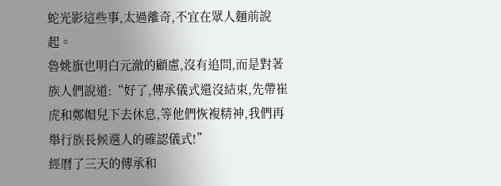蛇光影這些事,太過離奇,不宜在眾人麵前說起。
魯姚旗也明白元澈的顧慮,沒有追問,而是對著族人們說道:“好了,傳承儀式還沒結束,先帶崔虎和鄭帽兒下去休息,等他們恢複精神,我們再舉行族長候選人的確認儀式!”
經曆了三天的傳承和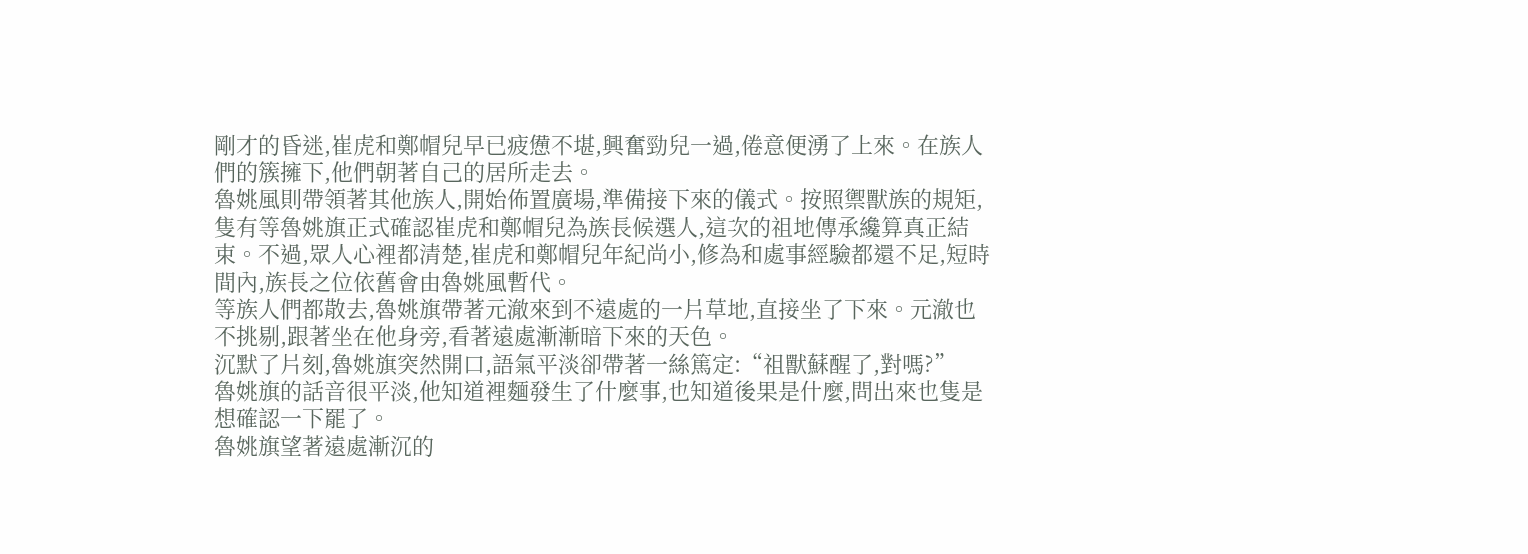剛才的昏迷,崔虎和鄭帽兒早已疲憊不堪,興奮勁兒一過,倦意便湧了上來。在族人們的簇擁下,他們朝著自己的居所走去。
魯姚風則帶領著其他族人,開始佈置廣場,準備接下來的儀式。按照禦獸族的規矩,隻有等魯姚旗正式確認崔虎和鄭帽兒為族長候選人,這次的祖地傳承纔算真正結束。不過,眾人心裡都清楚,崔虎和鄭帽兒年紀尚小,修為和處事經驗都還不足,短時間內,族長之位依舊會由魯姚風暫代。
等族人們都散去,魯姚旗帶著元澈來到不遠處的一片草地,直接坐了下來。元澈也不挑剔,跟著坐在他身旁,看著遠處漸漸暗下來的天色。
沉默了片刻,魯姚旗突然開口,語氣平淡卻帶著一絲篤定:“祖獸蘇醒了,對嗎?”
魯姚旗的話音很平淡,他知道裡麵發生了什麼事,也知道後果是什麼,問出來也隻是想確認一下罷了。
魯姚旗望著遠處漸沉的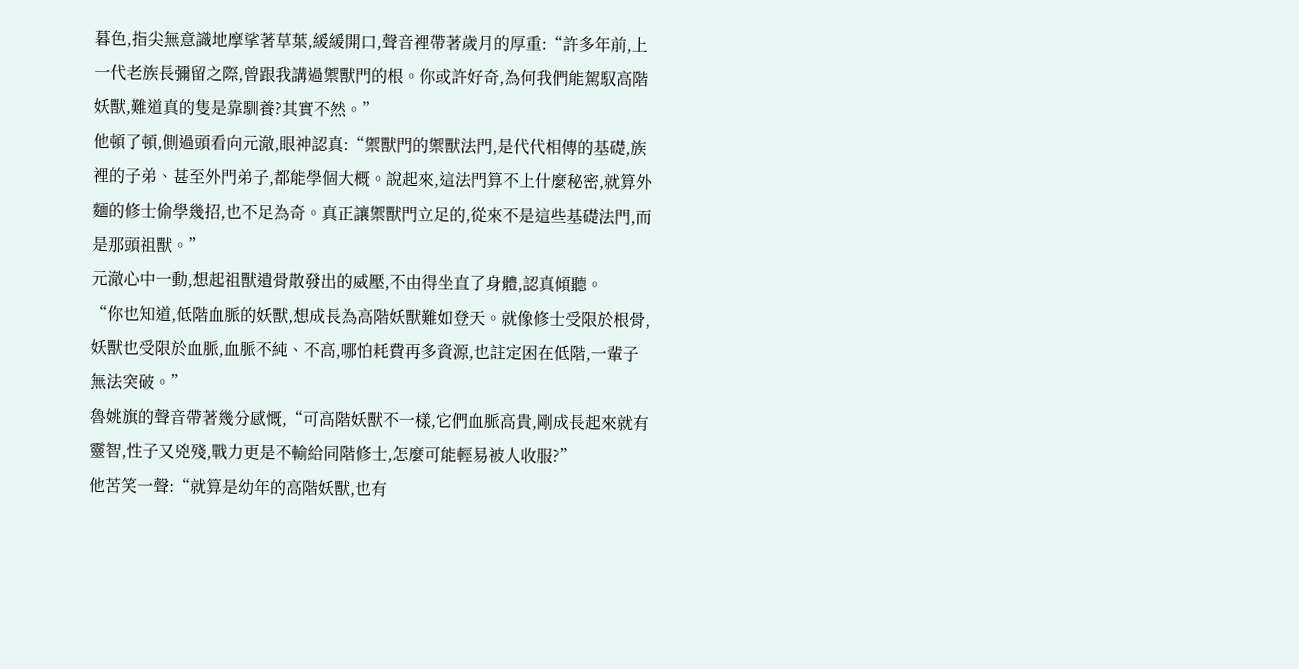暮色,指尖無意識地摩挲著草葉,緩緩開口,聲音裡帶著歲月的厚重:“許多年前,上一代老族長彌留之際,曾跟我講過禦獸門的根。你或許好奇,為何我們能駕馭高階妖獸,難道真的隻是靠馴養?其實不然。”
他頓了頓,側過頭看向元澈,眼神認真:“禦獸門的禦獸法門,是代代相傳的基礎,族裡的子弟、甚至外門弟子,都能學個大概。說起來,這法門算不上什麼秘密,就算外麵的修士偷學幾招,也不足為奇。真正讓禦獸門立足的,從來不是這些基礎法門,而是那頭祖獸。”
元澈心中一動,想起祖獸遺骨散發出的威壓,不由得坐直了身體,認真傾聽。
“你也知道,低階血脈的妖獸,想成長為高階妖獸難如登天。就像修士受限於根骨,妖獸也受限於血脈,血脈不純、不高,哪怕耗費再多資源,也註定困在低階,一輩子無法突破。”
魯姚旗的聲音帶著幾分感慨,“可高階妖獸不一樣,它們血脈高貴,剛成長起來就有靈智,性子又兇殘,戰力更是不輸給同階修士,怎麼可能輕易被人收服?”
他苦笑一聲:“就算是幼年的高階妖獸,也有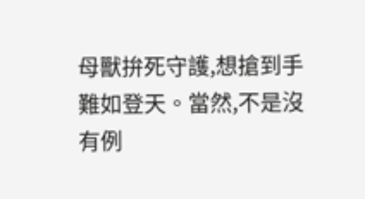母獸拚死守護,想搶到手難如登天。當然,不是沒有例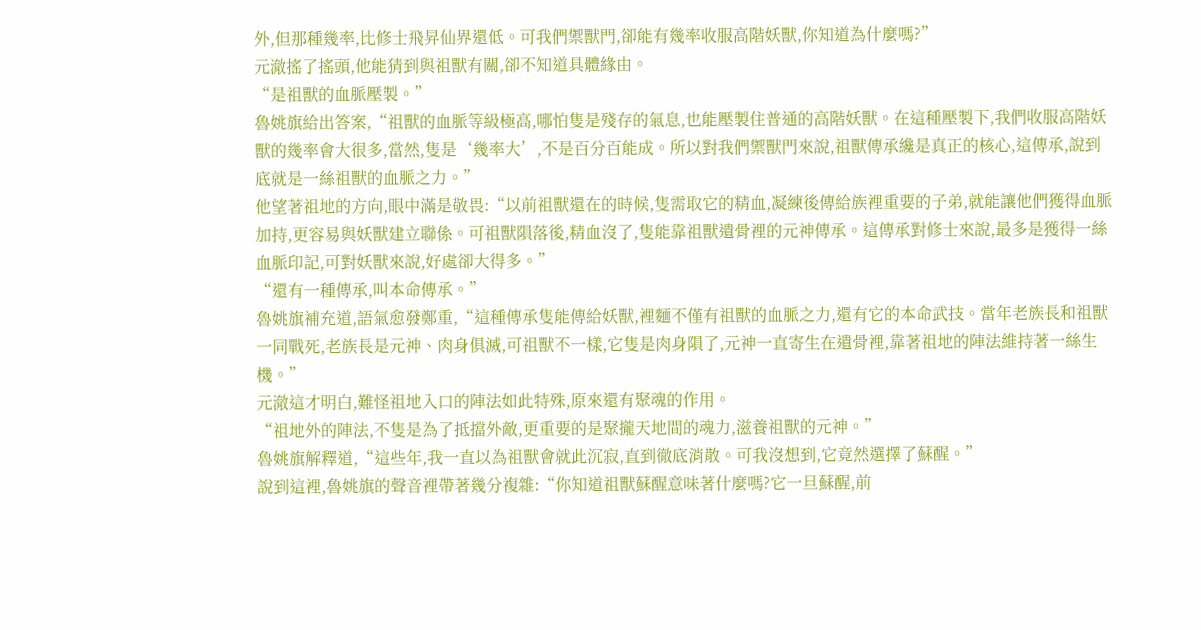外,但那種幾率,比修士飛昇仙界還低。可我們禦獸門,卻能有幾率收服高階妖獸,你知道為什麼嗎?”
元澈搖了搖頭,他能猜到與祖獸有關,卻不知道具體緣由。
“是祖獸的血脈壓製。”
魯姚旗給出答案,“祖獸的血脈等級極高,哪怕隻是殘存的氣息,也能壓製住普通的高階妖獸。在這種壓製下,我們收服高階妖獸的幾率會大很多,當然,隻是‘幾率大’,不是百分百能成。所以對我們禦獸門來說,祖獸傳承纔是真正的核心,這傳承,說到底就是一絲祖獸的血脈之力。”
他望著祖地的方向,眼中滿是敬畏:“以前祖獸還在的時候,隻需取它的精血,凝練後傳給族裡重要的子弟,就能讓他們獲得血脈加持,更容易與妖獸建立聯係。可祖獸隕落後,精血沒了,隻能靠祖獸遺骨裡的元神傳承。這傳承對修士來說,最多是獲得一絲血脈印記,可對妖獸來說,好處卻大得多。”
“還有一種傳承,叫本命傳承。”
魯姚旗補充道,語氣愈發鄭重,“這種傳承隻能傳給妖獸,裡麵不僅有祖獸的血脈之力,還有它的本命武技。當年老族長和祖獸一同戰死,老族長是元神、肉身俱滅,可祖獸不一樣,它隻是肉身隕了,元神一直寄生在遺骨裡,靠著祖地的陣法維持著一絲生機。”
元澈這才明白,難怪祖地入口的陣法如此特殊,原來還有聚魂的作用。
“祖地外的陣法,不隻是為了抵擋外敵,更重要的是聚攏天地間的魂力,滋養祖獸的元神。”
魯姚旗解釋道,“這些年,我一直以為祖獸會就此沉寂,直到徹底消散。可我沒想到,它竟然選擇了蘇醒。”
說到這裡,魯姚旗的聲音裡帶著幾分複雜:“你知道祖獸蘇醒意味著什麼嗎?它一旦蘇醒,前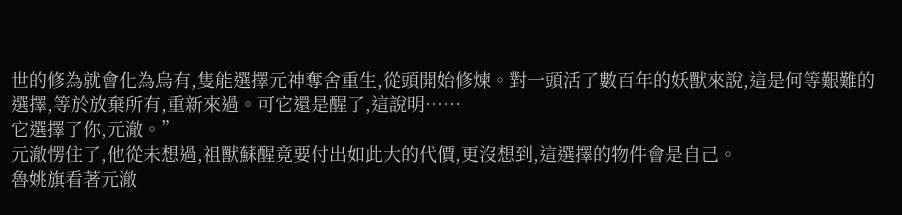世的修為就會化為烏有,隻能選擇元神奪舍重生,從頭開始修煉。對一頭活了數百年的妖獸來說,這是何等艱難的選擇,等於放棄所有,重新來過。可它還是醒了,這說明……
它選擇了你,元澈。”
元澈愣住了,他從未想過,祖獸蘇醒竟要付出如此大的代價,更沒想到,這選擇的物件會是自己。
魯姚旗看著元澈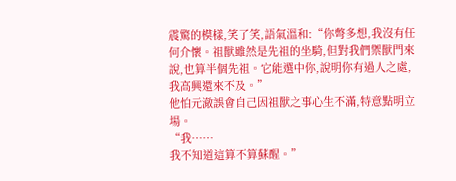震驚的模樣,笑了笑,語氣溫和:“你彆多想,我沒有任何介懷。祖獸雖然是先祖的坐騎,但對我們禦獸門來說,也算半個先祖。它能選中你,說明你有過人之處,我高興還來不及。”
他怕元澈誤會自己因祖獸之事心生不滿,特意點明立場。
“我……
我不知道這算不算蘇醒。”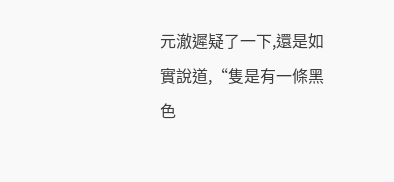元澈遲疑了一下,還是如實說道,“隻是有一條黑色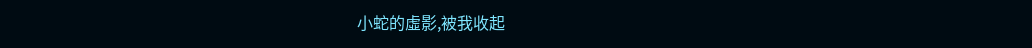小蛇的虛影,被我收起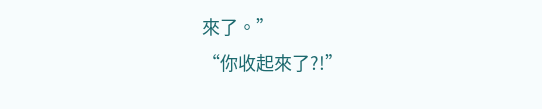來了。”
“你收起來了?!”